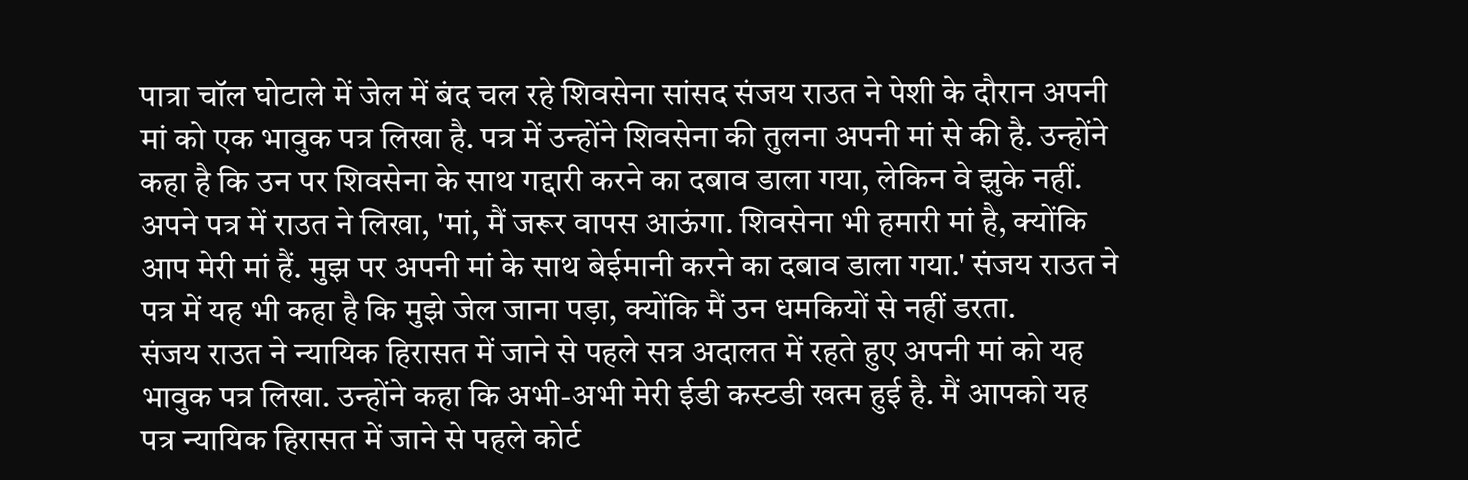पात्रा चॉल घोटाले में जेल में बंद चल रहे शिवसेना सांसद संजय राउत ने पेशी के दौरान अपनी मां को एक भावुक पत्र लिखा है. पत्र में उन्होंने शिवसेना की तुलना अपनी मां से की है. उन्होंने कहा है कि उन पर शिवसेना के साथ गद्दारी करने का दबाव डाला गया, लेकिन वे झुके नहीं.
अपने पत्र में राउत ने लिखा, 'मां, मैं जरूर वापस आऊंगा. शिवसेना भी हमारी मां है, क्योंकि आप मेरी मां हैं. मुझ पर अपनी मां के साथ बेईमानी करने का दबाव डाला गया.' संजय राउत ने पत्र में यह भी कहा है कि मुझे जेल जाना पड़ा, क्योंकि मैं उन धमकियों से नहीं डरता.
संजय राउत ने न्यायिक हिरासत में जाने से पहले सत्र अदालत में रहते हुए अपनी मां को यह भावुक पत्र लिखा. उन्होंने कहा कि अभी-अभी मेरी ईडी कस्टडी खत्म हुई है. मैं आपको यह पत्र न्यायिक हिरासत में जाने से पहले कोर्ट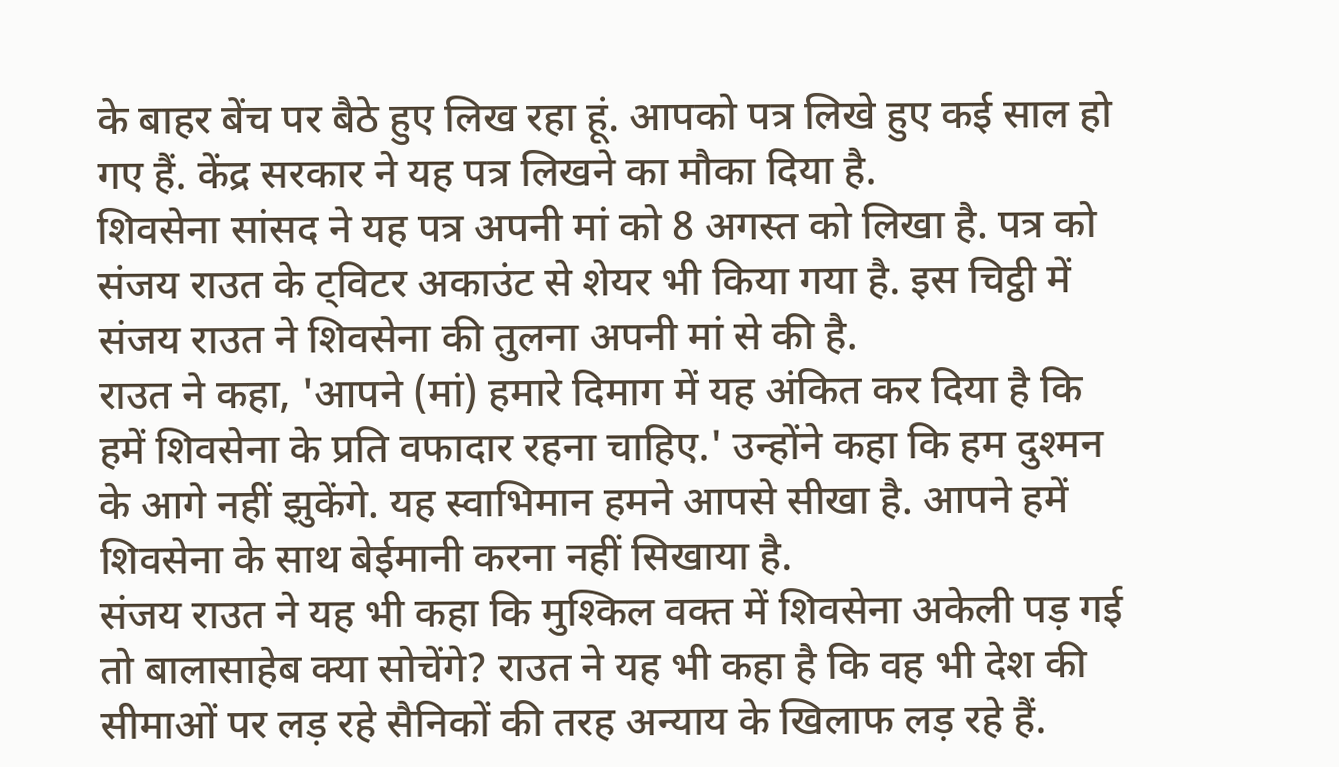के बाहर बेंच पर बैठे हुए लिख रहा हूं. आपको पत्र लिखे हुए कई साल हो गए हैं. केंद्र सरकार ने यह पत्र लिखने का मौका दिया है.
शिवसेना सांसद ने यह पत्र अपनी मां को 8 अगस्त को लिखा है. पत्र को संजय राउत के ट्विटर अकाउंट से शेयर भी किया गया है. इस चिट्ठी में संजय राउत ने शिवसेना की तुलना अपनी मां से की है.
राउत ने कहा, 'आपने (मां) हमारे दिमाग में यह अंकित कर दिया है कि हमें शिवसेना के प्रति वफादार रहना चाहिए.' उन्होंने कहा कि हम दुश्मन के आगे नहीं झुकेंगे. यह स्वाभिमान हमने आपसे सीखा है. आपने हमें शिवसेना के साथ बेईमानी करना नहीं सिखाया है.
संजय राउत ने यह भी कहा कि मुश्किल वक्त में शिवसेना अकेली पड़ गई तो बालासाहेब क्या सोचेंगे? राउत ने यह भी कहा है कि वह भी देश की सीमाओं पर लड़ रहे सैनिकों की तरह अन्याय के खिलाफ लड़ रहे हैं.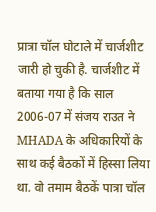प्रात्रा चॉल घोटाले में चार्जशीट जारी हो चुकी है. चार्जशीट में बताया गया है कि साल 2006-07 में संजय राउत ने MHADA के अधिकारियों के साथ कई बैठकों में हिस्सा लिया था. वो तमाम बैठकें पात्रा चॉल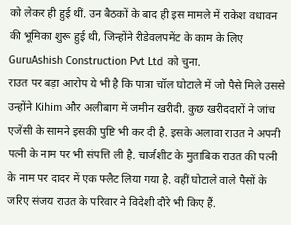को लेकर ही हुई थीं. उन बैठकों के बाद ही इस मामले में राकेश वधावन की भूमिका शुरू हुई थी, जिन्होंने रीडेवलपमेंट के काम के लिए GuruAshish Construction Pvt Ltd को चुना.
राउत पर बड़ा आरोप ये भी है कि पात्रा चॉल घोटाले में जो पैसे मिले उससे उन्होंने Kihim और अलीबाग में जमीन खरीदी. कुछ खरीददारों ने जांच एजेंसी के सामने इसकी पुष्टि भी कर दी है. इसके अलावा राउत ने अपनी पत्नी के नाम पर भी संपत्ति ली है. चार्जशीट के मुताबिक राउत की पत्नी के नाम पर दादर में एक फ्लैट लिया गया है. वहीं घोटाले वाले पैसों के जरिए संजय राउत के परिवार ने विदेशी दौरे भी किए हैं.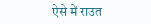ऐसे में राउत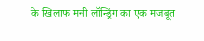के खिलाफ मनी लॉन्ड्रिंग का एक मजबूत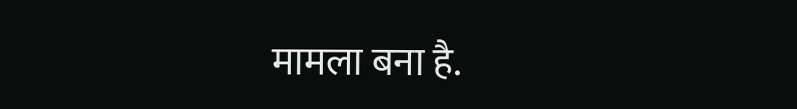मामला बना है.